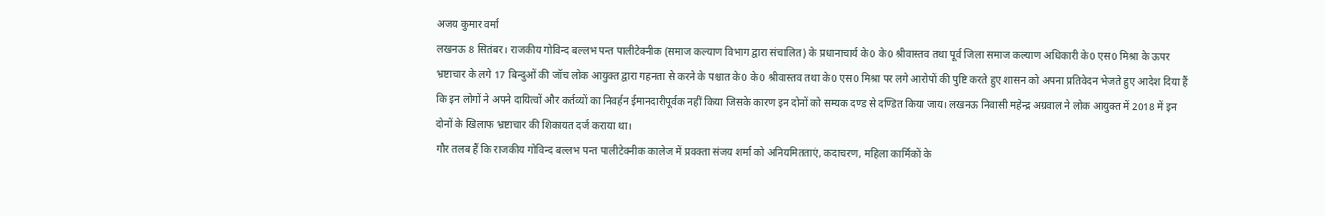अजय कुमार वर्मा
लखनऊ 8 सितंबर। राजकीय गोविन्द बल्लभ पन्त पालीटेक्नीक (समाज कल्याण विभाग द्वारा संचालित) के प्रधानाचार्य के0 के0 श्रीवास्तव तथा पूर्व जिला समाज कल्याण अधिकारी के0 एस0 मिश्रा के ऊपर भ्रष्टाचार के लगे 17 बिन्दुओं की जॉच लोक आयुक्त द्वारा गहनता से करने के पश्चात के0 के0 श्रीवास्तव तथा के0 एस0 मिश्रा पर लगे आरोपों की पुष्टि करते हुए शासन को अपना प्रतिवेदन भेजते हुए आदेश दिया हैं कि इन लोगों ने अपने दायित्वों और कर्तव्यों का निवर्हन ईमानदारीपूर्वक नहीं किया जिसके कारण इन दोनों को सम्यक दण्ड से दण्डित किया जाय। लखनऊ निवासी महेन्द्र अग्रवाल ने लोक आयुक्त में 2018 में इन दोनों के खिलाफ भ्रष्टाचार की शिकायत दर्ज कराया था।
गौर तलब हैं कि राजकीय गोविन्द बल्लभ पन्त पालीटेक्नीक कालेज में प्रवक्ता संजय शर्मा को अनियमितताएं, कदाचरण, महिला कार्मिकों के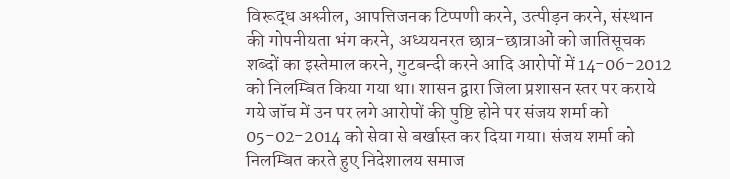विरूद्ध अश्लील, आपत्तिजनक टिप्पणी करने, उत्पीड़न करने, संस्थान की गोपनीयता भंग करने, अध्ययनरत छात्र-छात्राओं को जातिसूचक शब्दों का इस्तेमाल करने, गुटबन्दी करने आदि आरोपों में 14-06-2012 को निलम्बित किया गया था। शासन द्वारा जिला प्रशासन स्तर पर कराये गये जॉच में उन पर लगे आरोपों की पुष्टि होने पर संजय शर्मा को 05-02-2014 को सेवा से बर्खास्त कर दिया गया। संजय शर्मा को निलम्बित करते हुए निदेशालय समाज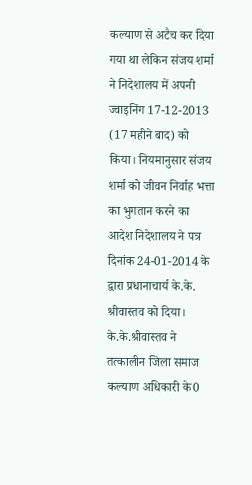कल्याण से अटैच कर दिया गया था लेकिन संजय शर्मा ने निदेशालय में अपनी ज्वाइनिंग 17-12-2013 (17 महीने बाद) को किया। नियमानुसार संजय शर्मा को जीवन निर्वाह भत्ता का भुगतान करने का आदेश निदेशालय ने पत्र दिनांक 24-01-2014 के द्वारा प्रधानाचार्य के.के. श्रीवास्तव को दिया। के.के.श्रीवास्तव ने तत्कालीन जिला समाज कल्याण अधिकारी के0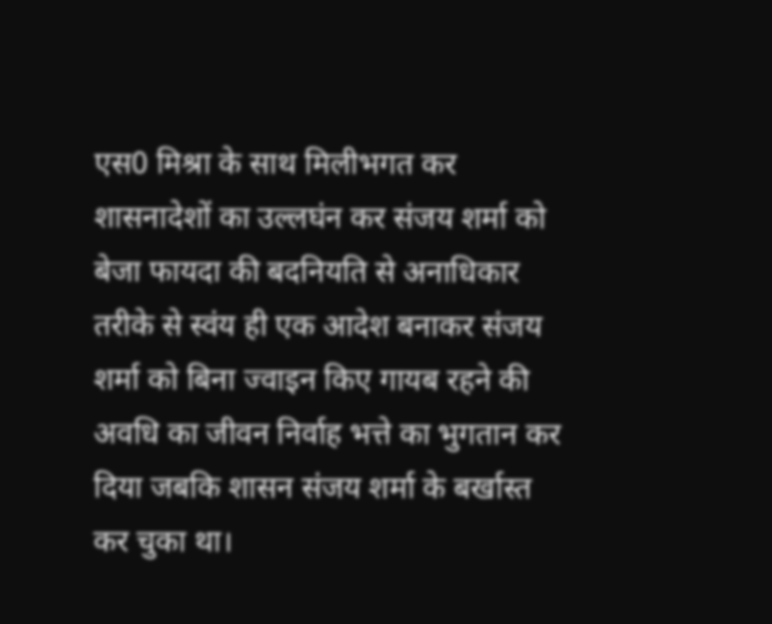एस0 मिश्रा के साथ मिलीभगत कर शासनादेशों का उल्लघंन कर संजय शर्मा को बेजा फायदा की बदनियति से अनाधिकार तरीके से स्वंय ही एक आदेश बनाकर संजय शर्मा को बिना ज्वाइन किए गायब रहने की अवधि का जीवन निर्वाह भत्ते का भुगतान कर दिया जबकि शासन संजय शर्मा के बर्खास्त कर चुका था।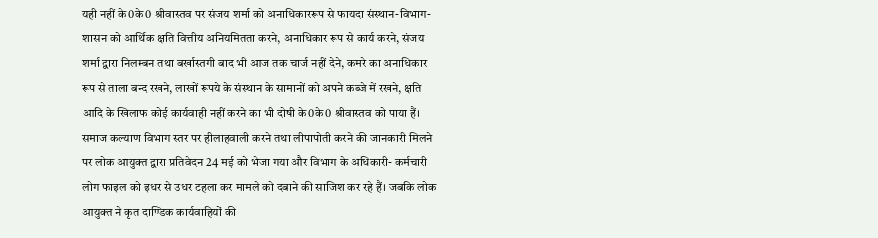यही नहीं के0के0 श्रीवास्तव पर संजय शर्मा को अनाधिकाररूप से फायदा संस्थान-विभाग-शासन को आर्थिक क्षति वित्तीय अनियमितता करने, अनाधिकार रूप से कार्य करने, संजय शर्मा द्वारा निलम्बन तथा बर्खास्तगी बाद भी आज तक चार्ज नहीं देने, कमरे का अनाधिकार रूप से ताला बन्द रखने, लाखों रूपये के संस्थान के सामानों को अपने कब्जे में रखने, क्षति आदि के खिलाफ कोई कार्यवाही नहीं करने का भी दोषी के0के0 श्रीवास्तव को पाया हैं।
समाज कल्याण विभाग स्तर पर हीलाहवाली करने तथा लीपापोती करने की जानकारी मिलने पर लोक आयुक्त द्वारा प्रतिवेदन 24 मई को भेजा गया और विभाग के अधिकारी- कर्मचारी लोग फाइल को इधर से उधर टहला कर मामले को दबाने की साजिश कर रहे हैं। जबकि लोक आयुक्त ने कृत दाण्डिक कार्यवाहियों की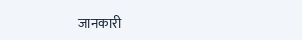जानकारी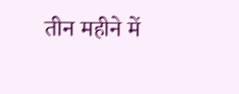तीन महीने में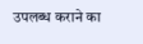उपलब्ध कराने का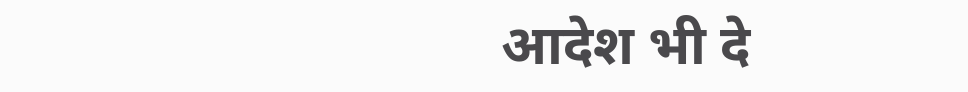आदेश भी दे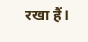रखा हैं।